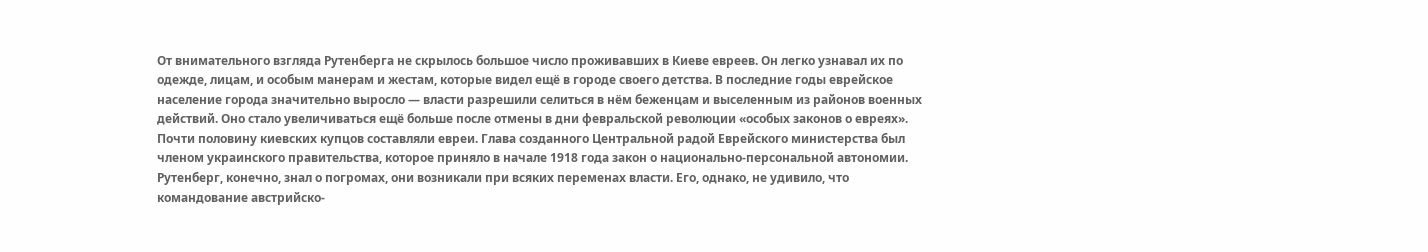От внимательного взгляда Рутенберга не скрылось большое число проживавших в Киеве евреев. Он легко узнавал их по одежде, лицам, и особым манерам и жестам, которые видел ещё в городе своего детства. В последние годы еврейское население города значительно выросло — власти разрешили селиться в нём беженцам и выселенным из районов военных действий. Оно стало увеличиваться ещё больше после отмены в дни февральской революции «особых законов о евреях». Почти половину киевских купцов составляли евреи. Глава созданного Центральной радой Еврейского министерства был членом украинского правительства, которое приняло в начале 1918 года закон о национально-персональной автономии. Рутенберг, конечно, знал о погромах, они возникали при всяких переменах власти. Его, однако, не удивило, что командование австрийско-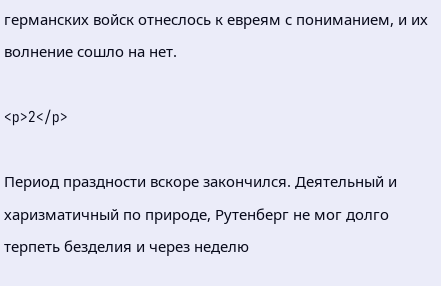германских войск отнеслось к евреям с пониманием, и их волнение сошло на нет.

<p>2</p>

Период праздности вскоре закончился. Деятельный и харизматичный по природе, Рутенберг не мог долго терпеть безделия и через неделю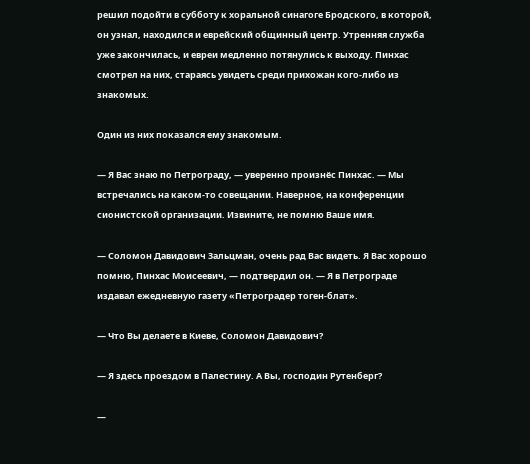решил подойти в субботу к хоральной синагоге Бродского, в которой, он узнал, находился и еврейский общинный центр. Утренняя служба уже закончилась, и евреи медленно потянулись к выходу. Пинхас смотрел на них, стараясь увидеть среди прихожан кого-либо из знакомых.

Один из них показался ему знакомым.

— Я Вас знаю по Петрограду, — уверенно произнёс Пинхас. — Мы встречались на каком-то совещании. Наверное, на конференции сионистской организации. Извините, не помню Ваше имя.

— Соломон Давидович Зальцман, очень рад Вас видеть. Я Вас хорошо помню, Пинхас Моисеевич, — подтвердил он. — Я в Петрограде издавал ежедневную газету «Петроградер тоген-блат».

— Что Вы делаете в Киеве, Соломон Давидович?

— Я здесь проездом в Палестину. А Вы, господин Рутенберг?

—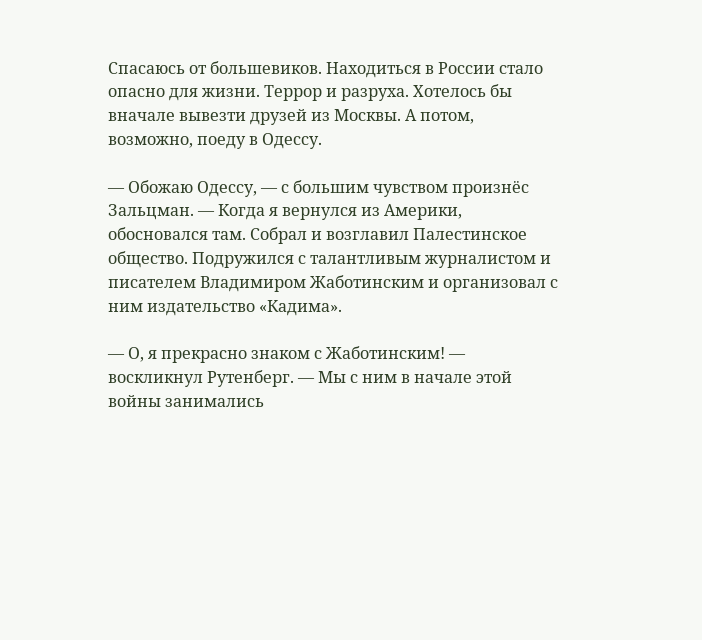Спасаюсь от большевиков. Находиться в России стало опасно для жизни. Террор и разруха. Хотелось бы вначале вывезти друзей из Москвы. А потом, возможно, поеду в Одессу.

— Обожаю Одессу, — с большим чувством произнёс Зальцман. — Когда я вернулся из Америки, обосновался там. Собрал и возглавил Палестинское общество. Подружился с талантливым журналистом и писателем Владимиром Жаботинским и организовал с ним издательство «Кадима».

— О, я прекрасно знаком с Жаботинским! — воскликнул Рутенберг. — Мы с ним в начале этой войны занимались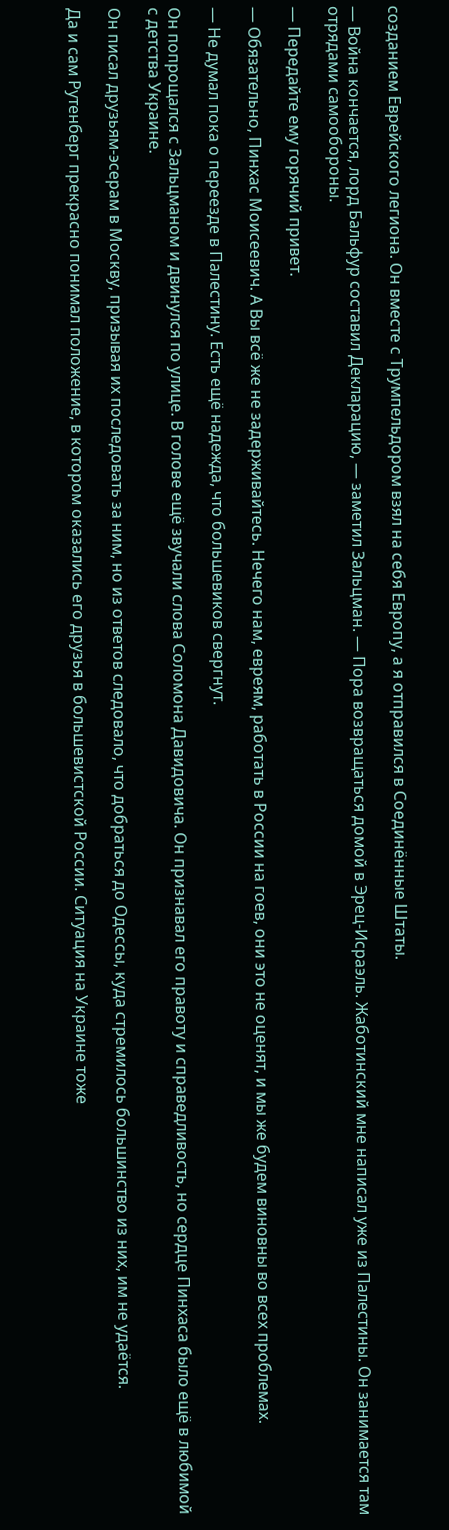созданием Еврейского легиона. Он вместе с Трумпельдором взял на себя Европу, а я отправился в Соединённые Штаты.

— Война кончается, лорд Бальфур составил Декларацию, — заметил Зальцман. — Пора возвращаться домой в Эрец-Исраэль. Жаботинский мне написал уже из Палестины. Он занимается там отрядами самообороны.

— Передайте ему горячий привет.

— Обязательно, Пинхас Моисеевич. А Вы всё же не задерживайтесь. Нечего нам, евреям, работать в России на гоев, они это не оценят, и мы же будем виновны во всех проблемах.

— Не думал пока о переезде в Палестину. Есть ещё надежда, что большевиков свергнут.

Он попрощался с Зальцманом и двинулся по улице. В голове ещё звучали слова Соломона Давидовича. Он признавал его правоту и справедливость, но сердце Пинхаса было ещё в любимой с детства Украине.

Он писал друзьям-эсерам в Москву, призывая их последовать за ним, но из ответов следовало, что добраться до Одессы, куда стремилось большинство из них, им не удаётся.

Да и сам Рутенберг прекрасно понимал положение, в котором оказались его друзья в большевистской России. Ситуация на Украине тоже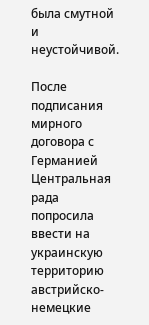была смутной и неустойчивой.

После подписания мирного договора с Германией Центральная рада попросила ввести на украинскую территорию австрийско-немецкие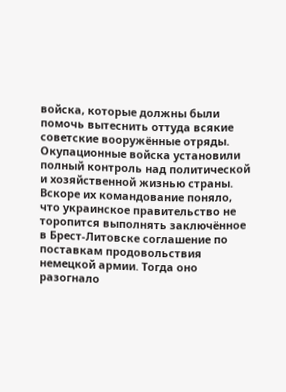войска, которые должны были помочь вытеснить оттуда всякие советские вооружённые отряды. Окупационные войска установили полный контроль над политической и хозяйственной жизнью страны. Вскоре их командование поняло, что украинское правительство не торопится выполнять заключённое в Брест-Литовске соглашение по поставкам продовольствия немецкой армии. Тогда оно разогнало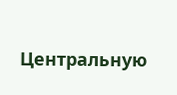Центральную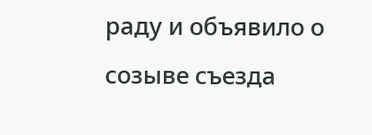раду и объявило о созыве съезда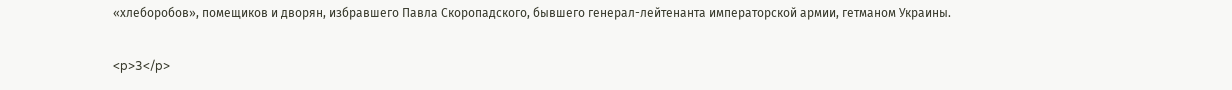«хлеборобов», помещиков и дворян, избравшего Павла Скоропадского, бывшего генерал-лейтенанта императорской армии, гетманом Украины.

<p>3</p>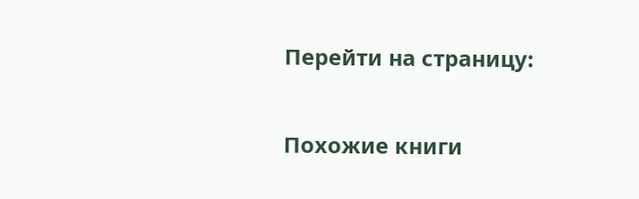Перейти на страницу:

Похожие книги